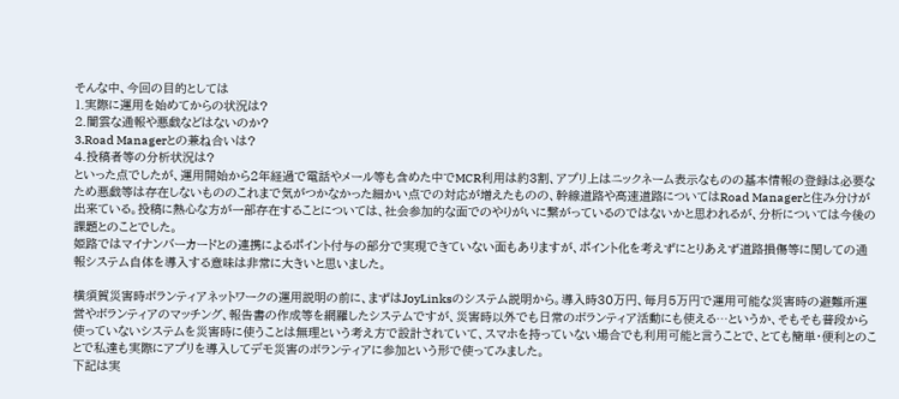そんな中、今回の目的としては
1.実際に運用を始めてからの状況は?
2.闇雲な通報や悪戯などはないのか?
3.Road Managerとの兼ね合いは?
4.投稿者等の分析状況は?
といった点でしたが、運用開始から2年経過で電話やメール等も含めた中でMCR利用は約3割、アプリ上はニックネーム表示なものの基本情報の登録は必要なため悪戯等は存在しないもののこれまで気がつかなかった細かい点での対応が増えたものの、幹線道路や高速道路についてはRoad Managerと住み分けが出来ている。投稿に熱心な方が一部存在することについては、社会参加的な面でのやりがいに繋がっているのではないかと思われるが、分析については今後の課題とのことでした。
姫路ではマイナンバーカードとの連携によるポイント付与の部分で実現できていない面もありますが、ポイント化を考えずにとりあえず道路損傷等に関しての通報システム自体を導入する意味は非常に大きいと思いました。

横須賀災害時ボランティアネットワークの運用説明の前に、まずはJoyLinksのシステム説明から。導入時30万円、毎月5万円で運用可能な災害時の避難所運営やボランティアのマッチング、報告書の作成等を網羅したシステムですが、災害時以外でも日常のボランティア活動にも使える…というか、そもそも普段から使っていないシステムを災害時に使うことは無理という考え方で設計されていて、スマホを持っていない場合でも利用可能と言うことで、とても簡単・便利とのことで私達も実際にアプリを導入してデモ災害のボランティアに参加という形で使ってみました。
下記は実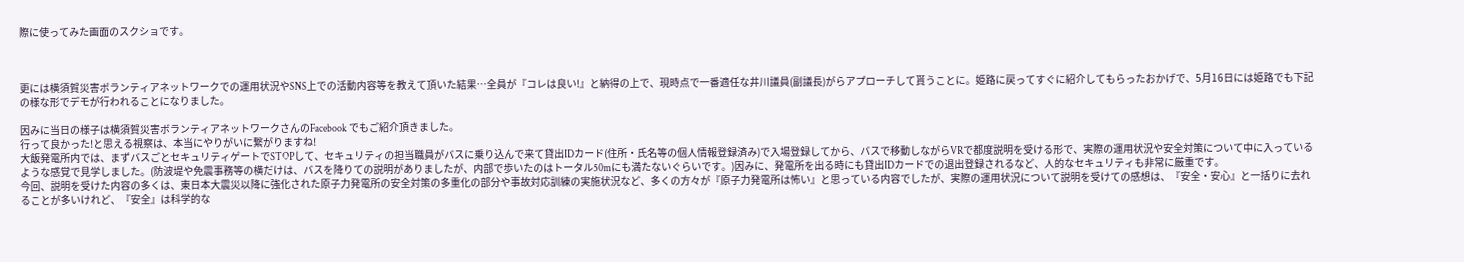際に使ってみた画面のスクショです。



更には横須賀災害ボランティアネットワークでの運用状況やSNS上での活動内容等を教えて頂いた結果…全員が『コレは良い!』と納得の上で、現時点で一番適任な井川議員(副議長)がらアプローチして貰うことに。姫路に戻ってすぐに紹介してもらったおかげで、5月16日には姫路でも下記の様な形でデモが行われることになりました。

因みに当日の様子は横須賀災害ボランティアネットワークさんのFacebook でもご紹介頂きました。
行って良かった!と思える視察は、本当にやりがいに繋がりますね!
大飯発電所内では、まずバスごとセキュリティゲートでSTOPして、セキュリティの担当職員がバスに乗り込んで来て貸出IDカード(住所・氏名等の個人情報登録済み)で入場登録してから、バスで移動しながらVRで都度説明を受ける形で、実際の運用状況や安全対策について中に入っているような感覚で見学しました。(防波堤や免震事務等の横だけは、バスを降りての説明がありましたが、内部で歩いたのはトータル50mにも満たないぐらいです。)因みに、発電所を出る時にも貸出IDカードでの退出登録されるなど、人的なセキュリティも非常に厳重です。
今回、説明を受けた内容の多くは、東日本大震災以降に強化された原子力発電所の安全対策の多重化の部分や事故対応訓練の実施状況など、多くの方々が『原子力発電所は怖い』と思っている内容でしたが、実際の運用状況について説明を受けての感想は、『安全・安心』と一括りに去れることが多いけれど、『安全』は科学的な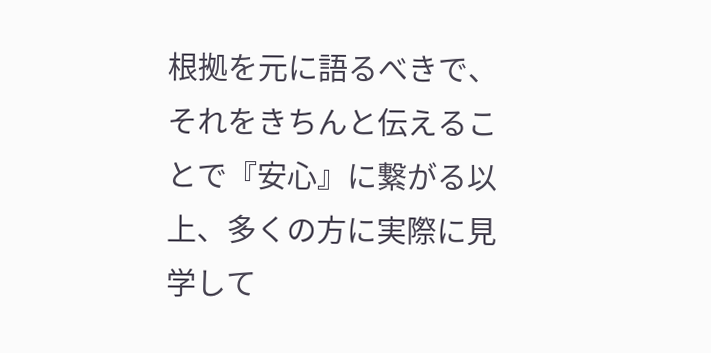根拠を元に語るべきで、それをきちんと伝えることで『安心』に繋がる以上、多くの方に実際に見学して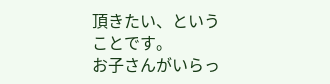頂きたい、ということです。
お子さんがいらっ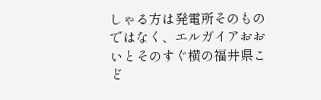しゃる方は発電所そのものではなく、エルガイアおおいとそのすぐ横の福井県こど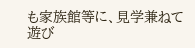も家族館等に、見学兼ねて遊び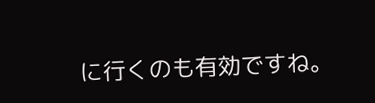に行くのも有効ですね。